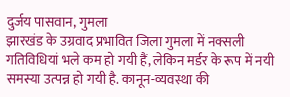दुर्जय पासवान, गुमला
झारखंड के उग्रवाद प्रभावित जिला गुमला में नक्सली गतिविधियां भले कम हो गयी हैं, लेकिन मर्डर के रूप में नयी समस्या उत्पन्न हो गयी है. कानून-व्यवस्था की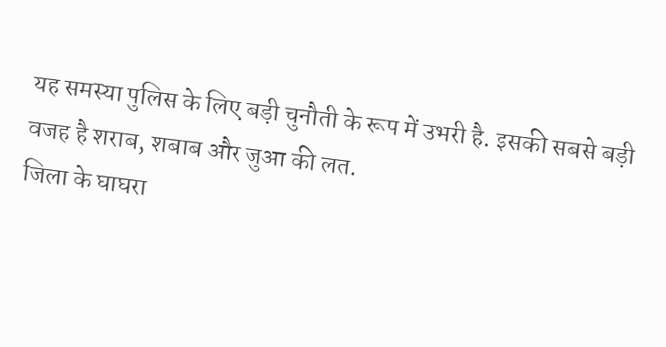यह समस्या पुलिस के लिए बड़ी चुनौती के रूप में उभरी है. इसकी सबसे बड़ी वजह है शराब, शबाब और जुआ की लत.
जिला के घाघरा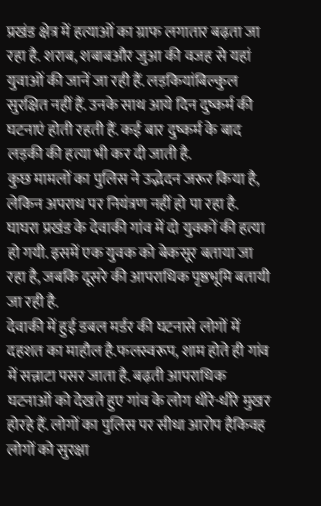प्रखंड क्षेत्र में हत्याओं का ग्राफ लगातार बढ़ता जा रहा है. शराब, शबाबऔर जुआ की वजह से यहां युवाओं की जानें जा रही हैं. लड़कियांबिल्कुल सुरक्षित नहीं हैं. उनके साथ आये दिन दुष्कर्म की घटनाएं होती रहती हैं. कई बार दुष्कर्म के बाद लड़की की हत्या भी कर दी जाती है.
कुछ मामलों का पुलिस ने उद्भेदन जरूर किया है, लेकिन अपराध पर नियंत्रण नहीं हो पा रहा है. घाघरा प्रखंड के देवाकी गांव में दो युवकों की हत्या हो गयी. इसमें एक युवक को बेकसूर बताया जा रहा है, जबकि दूसरे की आपराधिक पृष्ठभूमि बतायी जा रही है.
देवाकी में हुई डबल मर्डर की घटनासे लोगों में दहशत का माहौल है.फलस्वरूप, शाम होते ही गांव में सन्नाटा पसर जाता है. बढ़ती आपराधिक घटनाओं को देखते हुए गांव के लोग धीरे-धीरे मुखर होरहे हैं. लोगों का पुलिस पर सीधा आरोप हैकिवह लोगों को सुरक्षा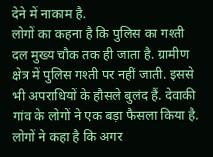देने में नाकाम है.
लोगों का कहना है कि पुलिस का गश्ती दल मुख्य चौक तक ही जाता है. ग्रामीण क्षेत्र में पुलिस गश्ती पर नहीं जाती. इससे भी अपराधियों के हौसले बुलंद हैं. देवाकी गांव के लोगों ने एक बड़ा फैसला किया है. लोगों ने कहा है कि अगर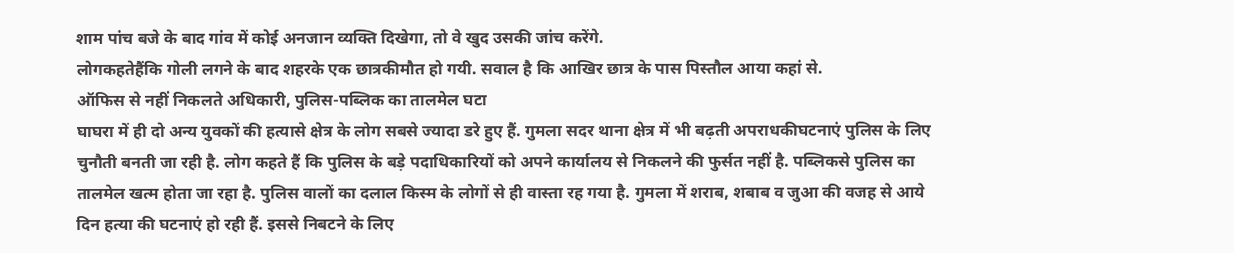शाम पांच बजे के बाद गांव में कोई अनजान व्यक्ति दिखेगा, तो वे खुद उसकी जांच करेंगे.
लोगकहतेहैंकि गोली लगने के बाद शहरके एक छात्रकीमौत हो गयी. सवाल है कि आखिर छात्र के पास पिस्तौल आया कहां से.
ऑफिस से नहीं निकलते अधिकारी, पुलिस-पब्लिक का तालमेल घटा
घाघरा में ही दो अन्य युवकों की हत्यासे क्षेत्र के लोग सबसे ज्यादा डरे हुए हैं. गुमला सदर थाना क्षेत्र में भी बढ़ती अपराधकीघटनाएं पुलिस के लिए चुनौती बनती जा रही है. लोग कहते हैं कि पुलिस के बड़े पदाधिकारियों को अपने कार्यालय से निकलने की फुर्सत नहीं है. पब्लिकसे पुलिस का तालमेल खत्म होता जा रहा है. पुलिस वालों का दलाल किस्म के लोगों से ही वास्ता रह गया है. गुमला में शराब, शबाब व जुआ की वजह से आये दिन हत्या की घटनाएं हो रही हैं. इससे निबटने के लिए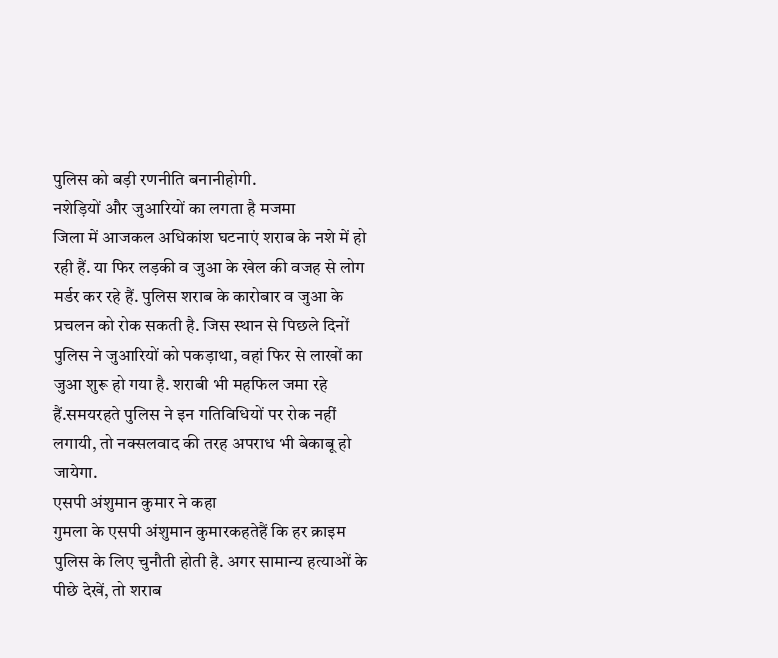पुलिस को बड़ी रणनीति बनानीहोगी.
नशेड़ियों और जुआरियों का लगता है मजमा
जिला में आजकल अधिकांश घटनाएं शराब के नशे में हो रही हैं. या फिर लड़की व जुआ के खेल की वजह से लोग मर्डर कर रहे हैं. पुलिस शराब के कारोबार व जुआ के प्रचलन को रोक सकती है. जिस स्थान से पिछले दिनों पुलिस ने जुआरियों को पकड़ाथा, वहां फिर से लाखों का जुआ शुरू हो गया है. शराबी भी महफिल जमा रहे हैं.समयरहते पुलिस ने इन गतिविधियों पर रोक नहीं लगायी, तो नक्सलवाद की तरह अपराध भी बेकाबू हो जायेगा.
एसपी अंशुमान कुमार ने कहा
गुमला के एसपी अंशुमान कुमारकहतेहैं कि हर क्राइम पुलिस के लिए चुनौती होती है. अगर सामान्य हत्याओं के पीछे देखें, तो शराब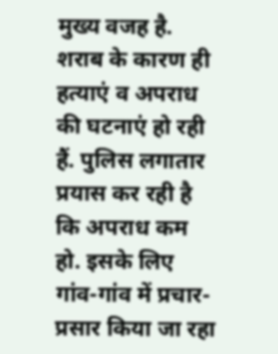मुख्य वजह है. शराब के कारण ही हत्याएं व अपराध की घटनाएं हो रही हैं. पुलिस लगातार प्रयास कर रही है कि अपराध कम हो. इसके लिए गांव-गांव में प्रचार-प्रसार किया जा रहा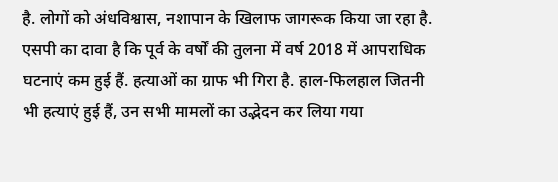है. लोगों को अंधविश्वास, नशापान के खिलाफ जागरूक किया जा रहा है. एसपी का दावा है कि पूर्व के वर्षों की तुलना में वर्ष 2018 में आपराधिक घटनाएं कम हुई हैं. हत्याओं का ग्राफ भी गिरा है. हाल-फिलहाल जितनी भी हत्याएं हुई हैं, उन सभी मामलों का उद्भेदन कर लिया गया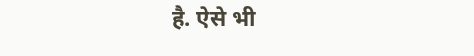है. ऐसे भी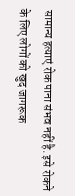सामान्य हत्याएं रोक पाना संभव नहीं है. इसे रोकने के लिए लोगों को खुद जागरूक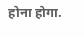होना होगा.